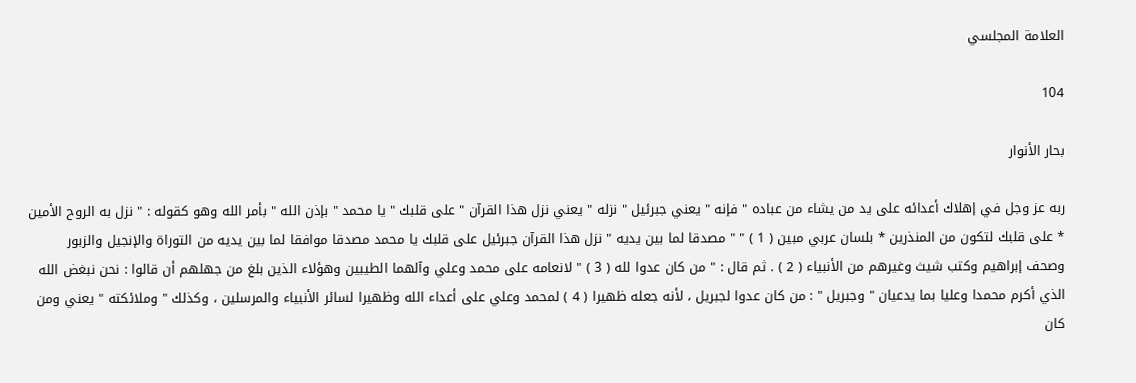العلامة المجلسي

104

بحار الأنوار

ربه عز وجل في إهلاك أعدائه على يد من يشاء من عباده " فإنه " يعني جبرئيل " نزله " يعني نزل هذا القرآن " على قلبك " يا محمد " بإذن الله " بأمر الله وهو كقوله : " نزل به الروح الأمين * على قلبك لتكون من المنذرين * بلسان عربي مبين ( 1 ) " " مصدقا لما بين يديه " نزل هذا القرآن جبرئيل على قلبك يا محمد مصدقا موافقا لما بين يديه من التوراة والإنجيل والزبور وصحف إبراهيم وكتب شيث وغيرهم من الأنبياء ( 2 ) . ثم قال : " من كان عدوا لله ( 3 ) " لانعامه على محمد وعلي وآلهما الطيبين وهؤلاء الذين بلغ من جهلهم أن قالوا : نحن نبغض الله الذي أكرم محمدا وعليا بما يدعيان " وجبريل " : من كان عدوا لجبريل ، لأنه جعله ظهيرا ( 4 ) لمحمد وعلي على أعداء الله وظهيرا لسائر الأنبياء والمرسلين ، وكذلك " وملائكته " يعني ومن كان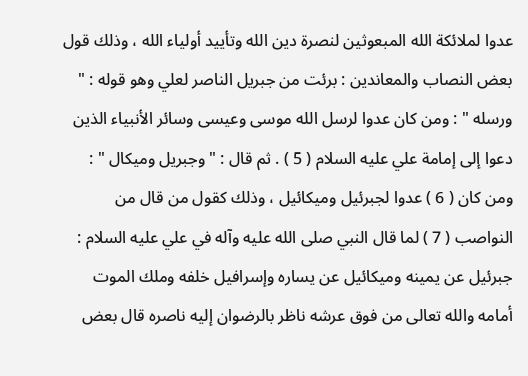عدوا لملائكة الله المبعوثين لنصرة دين الله وتأييد أولياء الله ، وذلك قول بعض النصاب والمعاندين : برئت من جبريل الناصر لعلي وهو قوله : " ورسله " : ومن كان عدوا لرسل الله موسى وعيسى وسائر الأنبياء الذين دعوا إلى إمامة علي عليه السلام ( 5 ) . ثم قال : " وجبريل وميكال " : ومن كان ( 6 ) عدوا لجبرئيل وميكائيل ، وذلك كقول من قال من النواصب ( 7 ) لما قال النبي صلى الله عليه وآله في علي عليه السلام : جبرئيل عن يمينه وميكائيل عن يساره وإسرافيل خلفه وملك الموت أمامه والله تعالى من فوق عرشه ناظر بالرضوان إليه ناصره قال بعض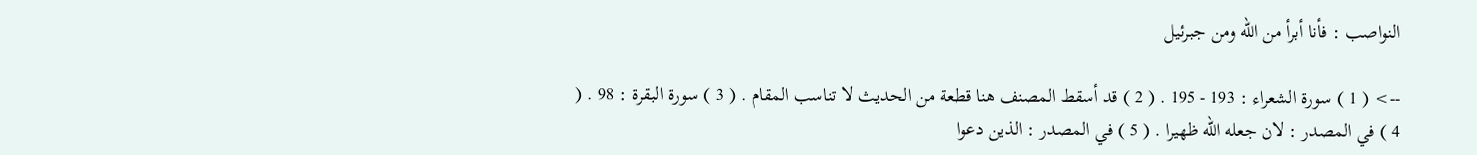النواصب : فأنا أبرأ من الله ومن جبرئيل

--> ( 1 ) سورة الشعراء : 193 - 195 . ( 2 ) قد أسقط المصنف هنا قطعة من الحديث لا تناسب المقام . ( 3 ) سورة البقرة : 98 . ( 4 ) في المصدر : لان جعله الله ظهيرا . ( 5 ) في المصدر : الذين دعوا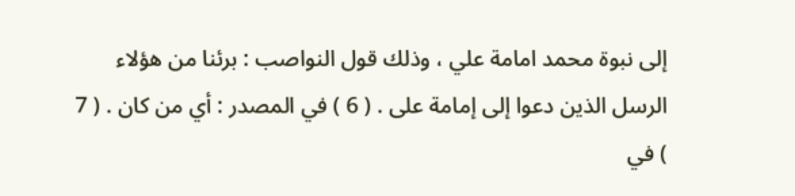إلى نبوة محمد امامة علي ، وذلك قول النواصب : برئنا من هؤلاء الرسل الذين دعوا إلى إمامة على . ( 6 ) في المصدر : أي من كان . ( 7 ) في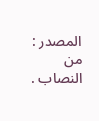المصدر : من النصاب .